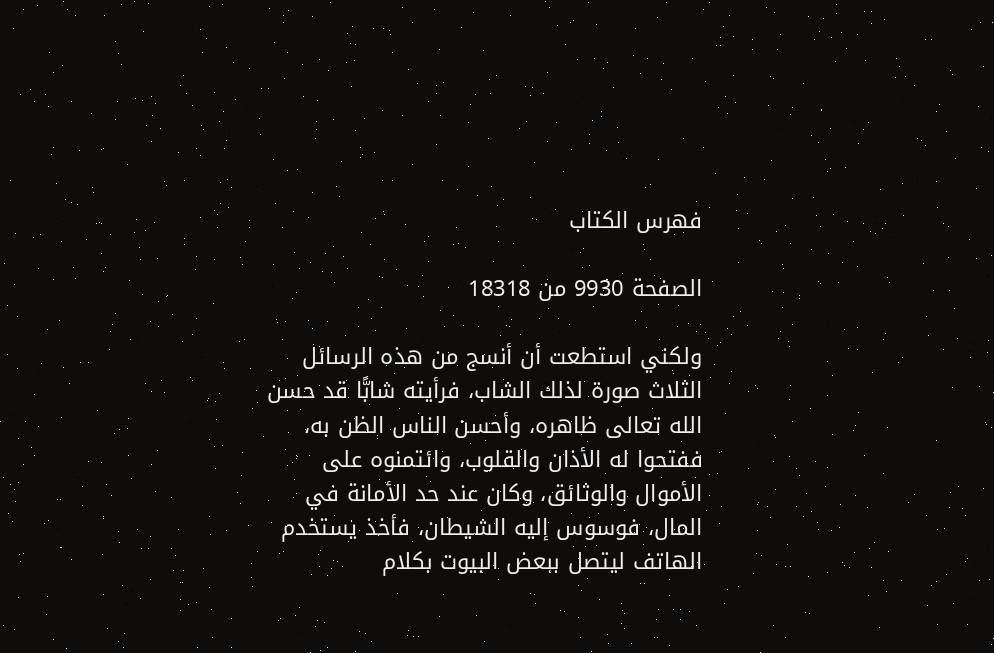فهرس الكتاب

الصفحة 9930 من 18318

ولكني استطعت أن أنسج من هذه الرسائل الثلاث صورة لذلك الشاب، فرأيته شابًّا قد حسن الله تعالى ظاهره، وأحسن الناس الظن به، ففتحوا له الأذان والقلوب، وائتمنوه على الأموال والوثائق، وكان عند حد الأمانة في المال، فوسوس إليه الشيطان، فأخذ يستخدم الهاتف ليتصل ببعض البيوت بكلام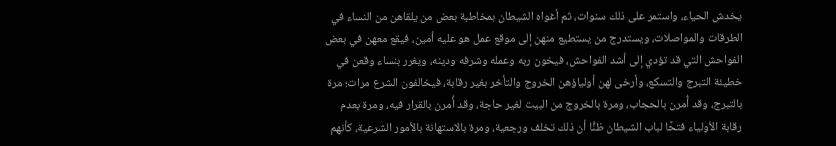يخدش الحياء، واستمر على ذلك سنوات، ثم أغواه الشيطان بمخاطبة بعض من يلقاهن من النساء في الطرقات والمواصلات، ويستدرج من يستطيع منهن إلى موقع عمل هو عليه أمين، فيقع معهن في بعض الفواحش التي قد تؤدي إلى أشد الفواحش، فيخون ربه وعمله وشرفه ودينه، ويغرر بنساء وقعن في خطيئة التبرج والتسكع، وأرخى لهن أولياؤهن الخروج والتأخر بغير رقابة، فيخالفون الشرع مرات؛ مرة بالتبرج، وقد أُمرن بالحجاب، ومرة بالخروج من البيت لغير حاجة، وقد أُمرن بالقرار فيه، ومرة بعدم رقابة الأولياء فتحًا لباب الشيطان ظنًّا أن ذلك تخلف ورجعية، ومرة بالاستهانة بالأمور الشرعية، كأنهم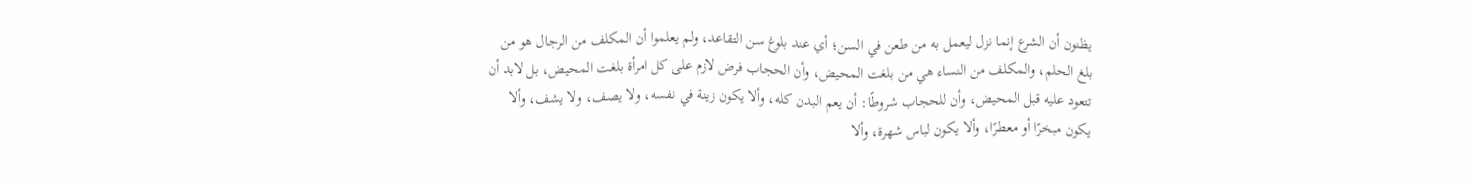يظنون أن الشرع إنما نزل ليعمل به من طعن في السن؛ أي عند بلوغ سن التقاعد، ولم يعلموا أن المكلف من الرجال هو من بلغ الحلم، والمكلف من النساء هي من بلغت المحيض، وأن الحجاب فرض لازم على كل امرأة بلغت المحيض، بل لابد أن تتعود عليه قبل المحيض، وأن للحجاب شروطًا: أن يعم البدن كله، وألا يكون زينة في نفسه، ولا يصف، ولا يشف، وألا يكون مبخرًا أو معطرًا، وألا يكون لباس شهرة، وألا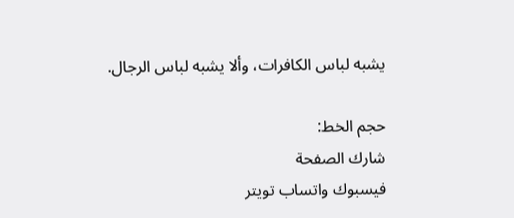يشبه لباس الكافرات، وألا يشبه لباس الرجال.

حجم الخط:
شارك الصفحة
فيسبوك واتساب تويتر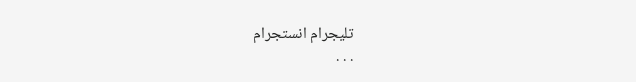تليجرام انستجرام
. . .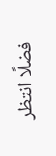فضلًا انتظر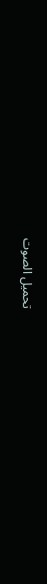تحميل الصوت